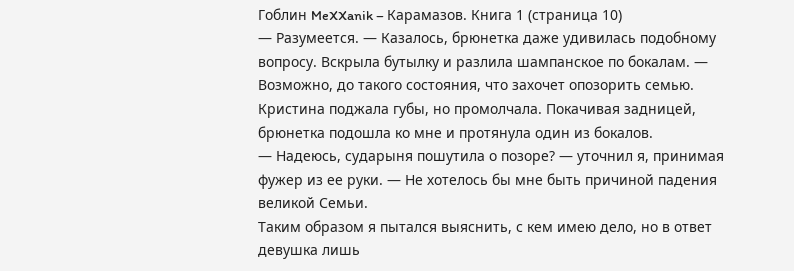Гоблин MeXXanik – Карамазов. Книга 1 (страница 10)
— Разумеется. — Казалось, брюнетка даже удивилась подобному вопросу. Вскрыла бутылку и разлила шампанское по бокалам. — Возможно, до такого состояния, что захочет опозорить семью.
Кристина поджала губы, но промолчала. Покачивая задницей, брюнетка подошла ко мне и протянула один из бокалов.
— Надеюсь, сударыня пошутила о позоре? — уточнил я, принимая фужер из ее руки. — Не хотелось бы мне быть причиной падения великой Семьи.
Таким образом я пытался выяснить, с кем имею дело, но в ответ девушка лишь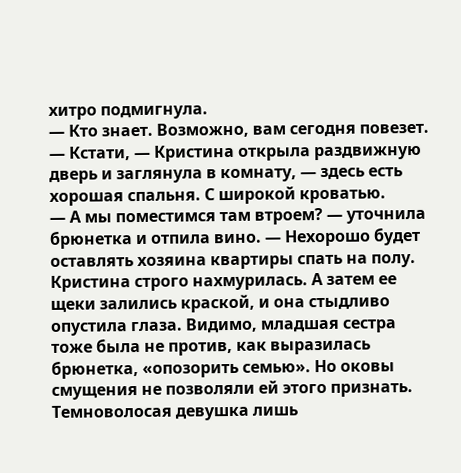хитро подмигнула.
— Кто знает. Возможно, вам сегодня повезет.
— Кстати, — Кристина открыла раздвижную дверь и заглянула в комнату, — здесь есть хорошая спальня. С широкой кроватью.
— А мы поместимся там втроем? — уточнила брюнетка и отпила вино. — Нехорошо будет оставлять хозяина квартиры спать на полу.
Кристина строго нахмурилась. А затем ее щеки залились краской, и она стыдливо опустила глаза. Видимо, младшая сестра тоже была не против, как выразилась брюнетка, «опозорить семью». Но оковы смущения не позволяли ей этого признать.
Темноволосая девушка лишь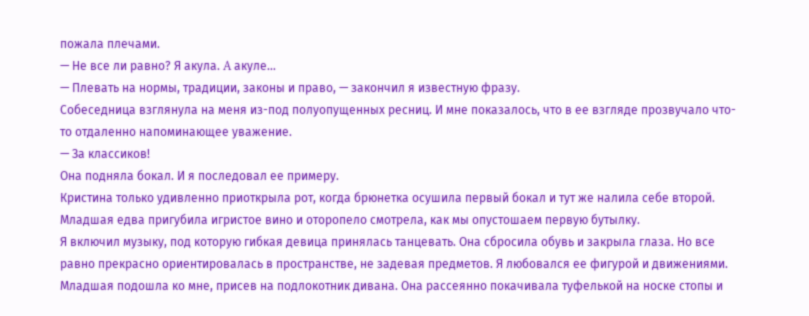пожала плечами.
— Не все ли равно? Я акула. A акуле…
— Плевать на нормы, традиции, законы и право, — закончил я известную фразу.
Собеседница взглянула на меня из-под полуопущенных ресниц. И мне показалось, что в ее взгляде прозвучало что-то отдаленно напоминающее уважение.
— За классиков!
Она подняла бокал. И я последовал ее примеру.
Кристина только удивленно приоткрыла рот, когда брюнетка осушила первый бокал и тут же налила себе второй. Младшая едва пригубила игристое вино и оторопело смотрела, как мы опустошаем первую бутылку.
Я включил музыку, под которую гибкая девица принялась танцевать. Она сбросила обувь и закрыла глаза. Но все равно прекрасно ориентировалась в пространстве, не задевая предметов. Я любовался ее фигурой и движениями.
Младшая подошла ко мне, присев на подлокотник дивана. Она рассеянно покачивала туфелькой на носке стопы и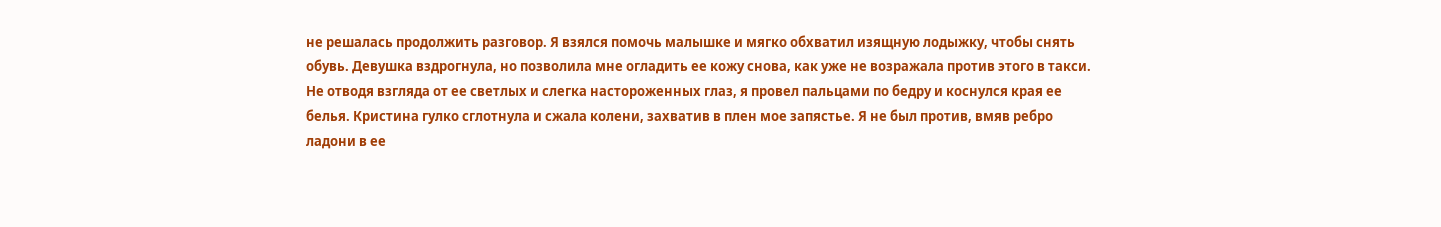не решалась продолжить разговор. Я взялся помочь малышке и мягко обхватил изящную лодыжку, чтобы снять обувь. Девушка вздрогнула, но позволила мне огладить ее кожу снова, как уже не возражала против этого в такси. Не отводя взгляда от ее светлых и слегка настороженных глаз, я провел пальцами по бедру и коснулся края ее белья. Кристина гулко сглотнула и сжала колени, захватив в плен мое запястье. Я не был против, вмяв ребро ладони в ее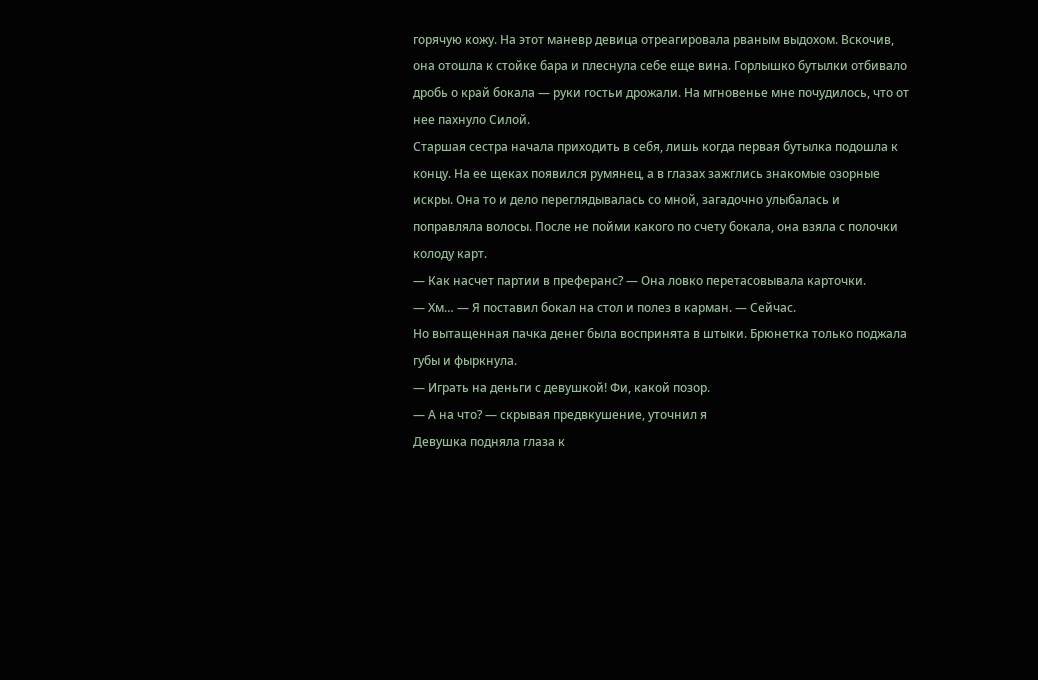горячую кожу. На этот маневр девица отреагировала рваным выдохом. Вскочив, она отошла к стойке бара и плеснула себе еще вина. Горлышко бутылки отбивало дробь о край бокала — руки гостьи дрожали. На мгновенье мне почудилось, что от нее пахнуло Силой.
Старшая сестра начала приходить в себя, лишь когда первая бутылка подошла к концу. На ее щеках появился румянец, а в глазах зажглись знакомые озорные искры. Она то и дело переглядывалась со мной, загадочно улыбалась и поправляла волосы. После не пойми какого по счету бокала, она взяла с полочки колоду карт.
— Как насчет партии в преферанс? — Она ловко перетасовывала карточки.
— Хм… — Я поставил бокал на стол и полез в карман. — Сейчас.
Но вытащенная пачка денег была воспринята в штыки. Брюнетка только поджала губы и фыркнула.
— Играть на деньги с девушкой! Фи, какой позор.
— А на что? — скрывая предвкушение, уточнил я
Девушка подняла глаза к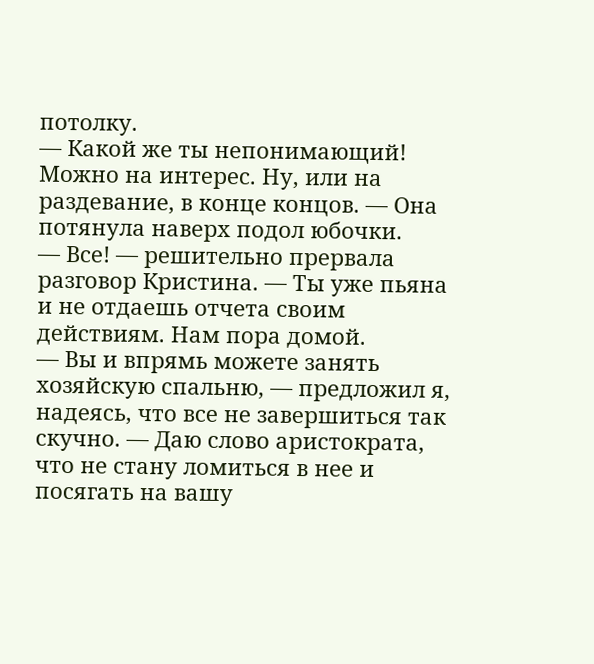потолку.
— Какой же ты непонимающий! Можно на интерес. Ну, или на раздевание, в конце концов. — Она потянула наверх подол юбочки.
— Все! — решительно прервала разговор Кристина. — Ты уже пьяна и не отдаешь отчета своим действиям. Нам пора домой.
— Вы и впрямь можете занять хозяйскую спальню, — предложил я, надеясь, что все не завершиться так скучно. — Даю слово аристократа, что не стану ломиться в нее и посягать на вашу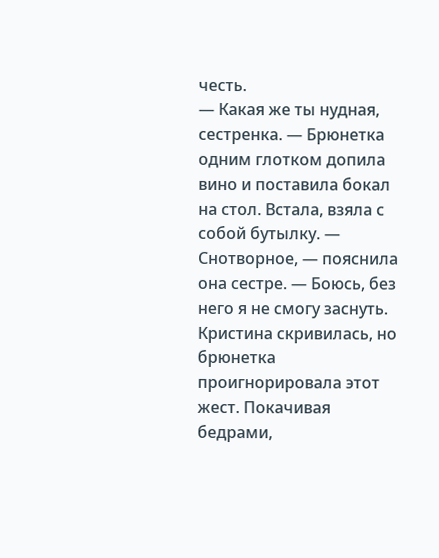честь.
— Какая же ты нудная, сестренка. — Брюнетка одним глотком допила вино и поставила бокал на стол. Встала, взяла с собой бутылку. — Снотворное, — пояснила она сестре. — Боюсь, без него я не смогу заснуть.
Кристина скривилась, но брюнетка проигнорировала этот жест. Покачивая бедрами,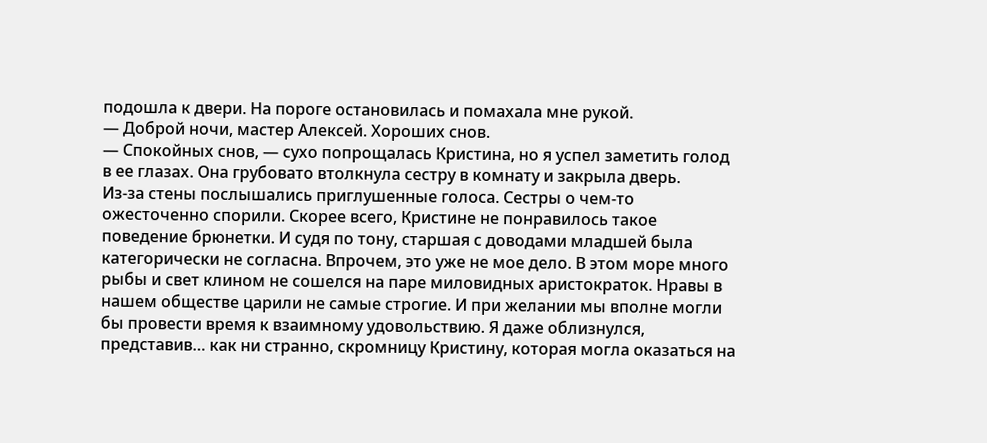подошла к двери. На пороге остановилась и помахала мне рукой.
— Доброй ночи, мастер Алексей. Хороших снов.
— Спокойных снов, — сухо попрощалась Кристина, но я успел заметить голод в ее глазах. Она грубовато втолкнула сестру в комнату и закрыла дверь.
Из-за стены послышались приглушенные голоса. Сестры о чем-то ожесточенно спорили. Скорее всего, Кристине не понравилось такое поведение брюнетки. И судя по тону, старшая с доводами младшей была категорически не согласна. Впрочем, это уже не мое дело. В этом море много рыбы и свет клином не сошелся на паре миловидных аристократок. Нравы в нашем обществе царили не самые строгие. И при желании мы вполне могли бы провести время к взаимному удовольствию. Я даже облизнулся, представив… как ни странно, скромницу Кристину, которая могла оказаться на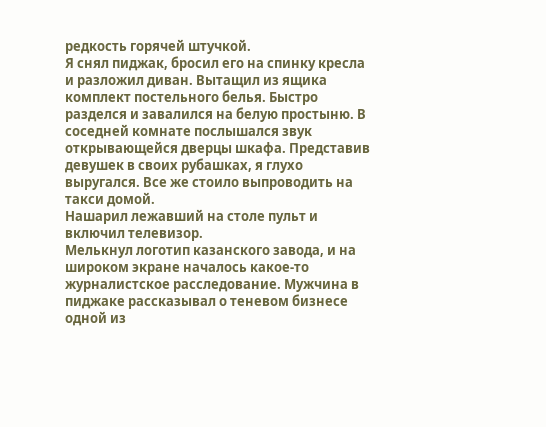редкость горячей штучкой.
Я снял пиджак, бросил его на спинку кресла и разложил диван. Вытащил из ящика комплект постельного белья. Быстро разделся и завалился на белую простыню. В соседней комнате послышался звук открывающейся дверцы шкафа. Представив девушек в своих рубашках, я глухо выругался. Все же стоило выпроводить на такси домой.
Нашарил лежавший на столе пульт и включил телевизор.
Мелькнул логотип казанского завода, и на широком экране началось какое-то журналистское расследование. Мужчина в пиджаке рассказывал о теневом бизнесе одной из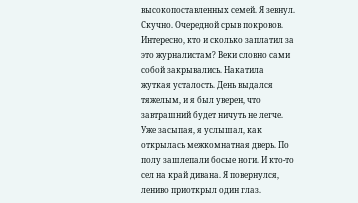высокопоставленных семей. Я зевнул. Скучно. Очередной срыв покровов. Интересно, кто и сколько заплатил за это журналистам? Веки словно сами собой закрывались. Накатила жуткая усталость. День выдался тяжелым, и я был уверен, что завтрашний будет ничуть не легче. Уже засыпая, я услышал, как открылась межкомнатная дверь. По полу зашлепали босые ноги. И кто-то сел на край дивана. Я повернулся, лениво приоткрыл один глаз.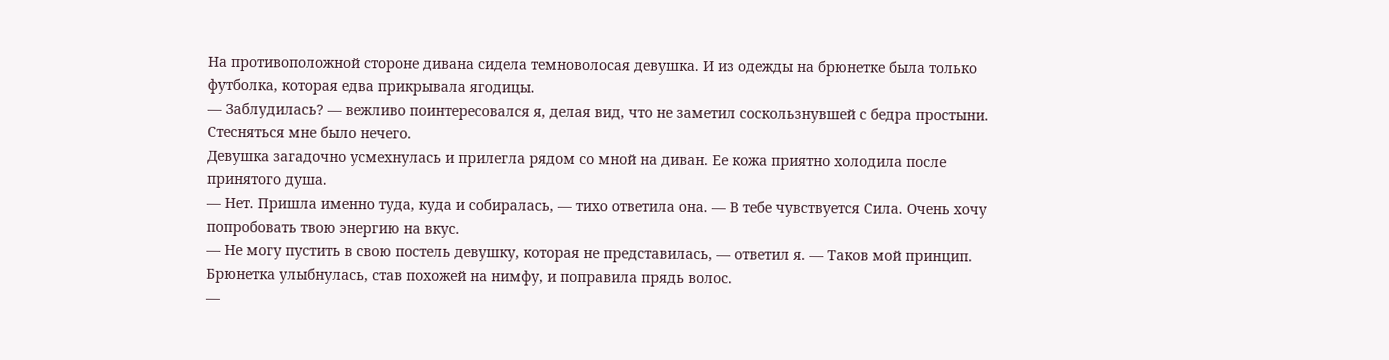На противоположной стороне дивана сидела темноволосая девушка. И из одежды на брюнетке была только футболка, которая едва прикрывала ягодицы.
— Заблудилась? — вежливо поинтересовался я, делая вид, что не заметил соскользнувшей с бедра простыни. Стесняться мне было нечего.
Девушка загадочно усмехнулась и прилегла рядом со мной на диван. Ее кожа приятно холодила после принятого душа.
— Нет. Пришла именно туда, куда и собиралась, — тихо ответила она. — В тебе чувствуется Сила. Очень хочу попробовать твою энергию на вкус.
— Не могу пустить в свою постель девушку, которая не представилась, — ответил я. — Таков мой принцип.
Брюнетка улыбнулась, став похожей на нимфу, и поправила прядь волос.
—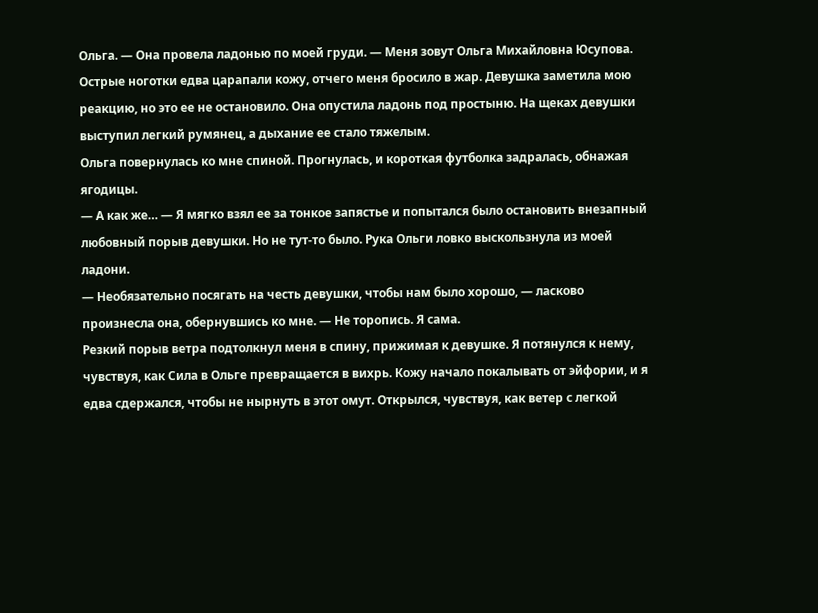Ольга. — Она провела ладонью по моей груди. — Меня зовут Ольга Михайловна Юсупова.
Острые ноготки едва царапали кожу, отчего меня бросило в жар. Девушка заметила мою реакцию, но это ее не остановило. Она опустила ладонь под простыню. На щеках девушки выступил легкий румянец, а дыхание ее стало тяжелым.
Ольга повернулась ко мне спиной. Прогнулась, и короткая футболка задралась, обнажая ягодицы.
— А как же… — Я мягко взял ее за тонкое запястье и попытался было остановить внезапный любовный порыв девушки. Но не тут-то было. Рука Ольги ловко выскользнула из моей ладони.
— Необязательно посягать на честь девушки, чтобы нам было хорошо, — ласково произнесла она, обернувшись ко мне. — Не торопись. Я сама.
Резкий порыв ветра подтолкнул меня в спину, прижимая к девушке. Я потянулся к нему, чувствуя, как Сила в Ольге превращается в вихрь. Кожу начало покалывать от эйфории, и я едва сдержался, чтобы не нырнуть в этот омут. Открылся, чувствуя, как ветер с легкой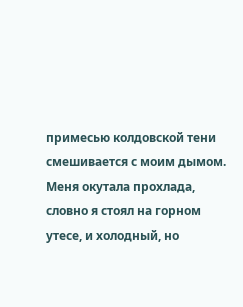примесью колдовской тени смешивается с моим дымом.
Меня окутала прохлада, словно я стоял на горном утесе, и холодный, но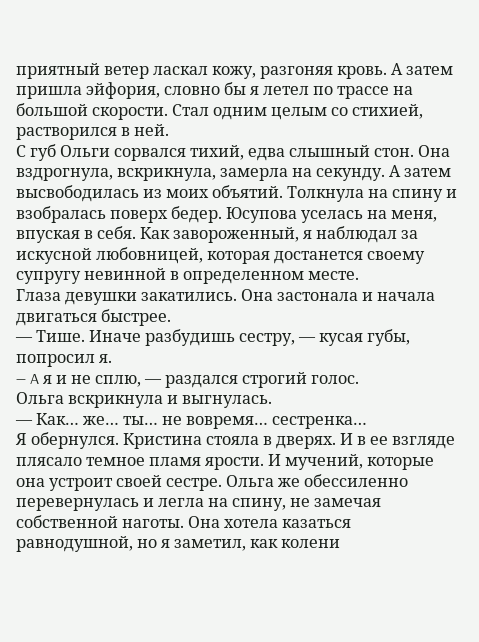приятный ветер ласкал кожу, разгоняя кровь. А затем пришла эйфория, словно бы я летел по трассе на большой скорости. Стал одним целым со стихией, растворился в ней.
С губ Ольги сорвался тихий, едва слышный стон. Она вздрогнула, вскрикнула, замерла на секунду. А затем высвободилась из моих объятий. Толкнула на спину и взобралась поверх бедер. Юсупова уселась на меня, впуская в себя. Как завороженный, я наблюдал за искусной любовницей, которая достанется своему супругу невинной в определенном месте.
Глаза девушки закатились. Она застонала и начала двигаться быстрее.
— Тише. Иначе разбудишь сестру, — кусая губы, попросил я.
— A я и не сплю, — раздался строгий голос.
Ольга вскрикнула и выгнулась.
— Как… же… ты… не вовремя… сестренка…
Я обернулся. Кристина стояла в дверях. И в ее взгляде плясало темное пламя ярости. И мучений, которые она устроит своей сестре. Ольга же обессиленно перевернулась и легла на спину, не замечая собственной наготы. Она хотела казаться равнодушной, но я заметил, как колени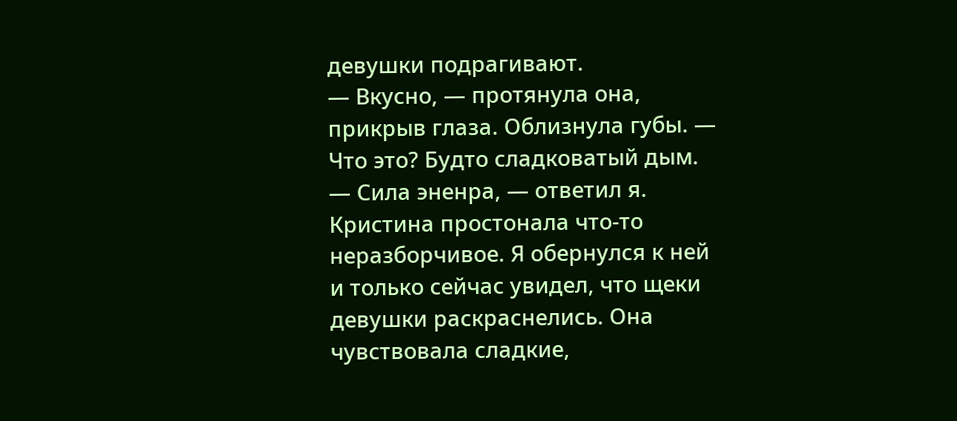девушки подрагивают.
— Вкусно, — протянула она, прикрыв глаза. Облизнула губы. — Что это? Будто сладковатый дым.
— Сила эненра, — ответил я.
Кристина простонала что-то неразборчивое. Я обернулся к ней и только сейчас увидел, что щеки девушки раскраснелись. Она чувствовала сладкие,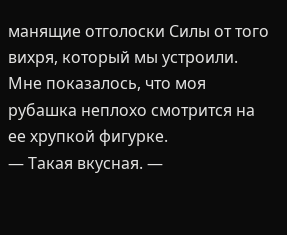манящие отголоски Силы от того вихря, который мы устроили. Мне показалось, что моя рубашка неплохо смотрится на ее хрупкой фигурке.
— Такая вкусная. —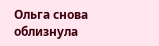Ольга снова облизнула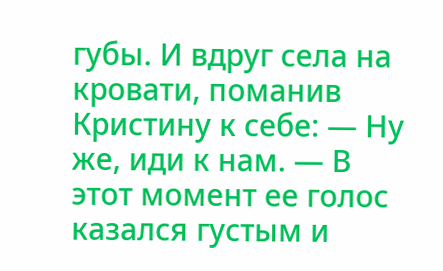губы. И вдруг села на кровати, поманив Кристину к себе: — Ну же, иди к нам. — В этот момент ее голос казался густым и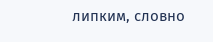липким, словно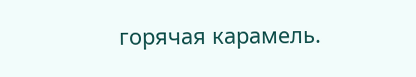горячая карамель.